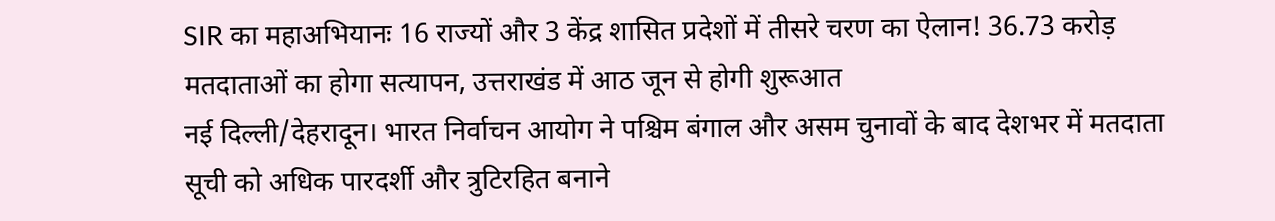SIR का महाअभियानः 16 राज्यों और 3 केंद्र शासित प्रदेशों में तीसरे चरण का ऐलान! 36.73 करोड़ मतदाताओं का होगा सत्यापन, उत्तराखंड में आठ जून से होगी शुरूआत
नई दिल्ली/देहरादून। भारत निर्वाचन आयोग ने पश्चिम बंगाल और असम चुनावों के बाद देशभर में मतदाता सूची को अधिक पारदर्शी और त्रुटिरहित बनाने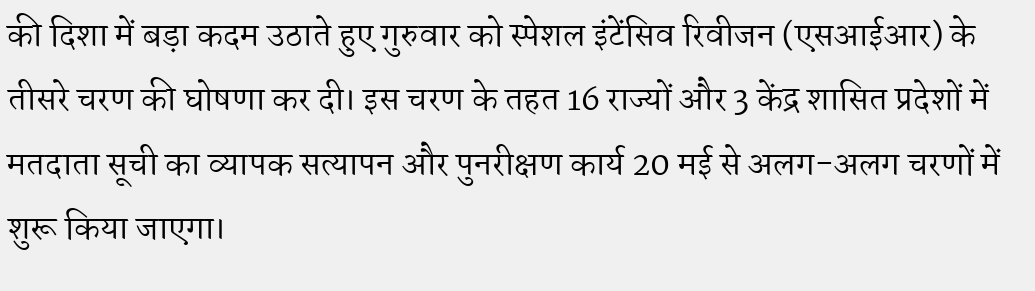की दिशा में बड़ा कदम उठाते हुए गुरुवार को स्पेशल इंटेंसिव रिवीजन (एसआईआर) के तीसरे चरण की घोषणा कर दी। इस चरण के तहत 16 राज्यों और 3 केंद्र शासित प्रदेशों में मतदाता सूची का व्यापक सत्यापन और पुनरीक्षण कार्य 20 मई से अलग-अलग चरणों में शुरू किया जाएगा।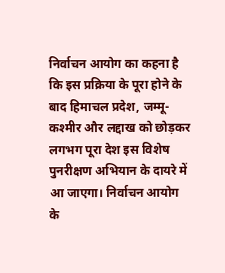निर्वाचन आयोग का कहना है कि इस प्रक्रिया के पूरा होने के बाद हिमाचल प्रदेश, जम्मू-कश्मीर और लद्दाख को छोड़कर लगभग पूरा देश इस विशेष पुनरीक्षण अभियान के दायरे में आ जाएगा। निर्वाचन आयोग के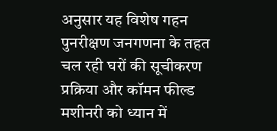अनुसार यह विशेष गहन पुनरीक्षण जनगणना के तहत चल रही घरों की सूचीकरण प्रक्रिया और कॉमन फील्ड मशीनरी को ध्यान में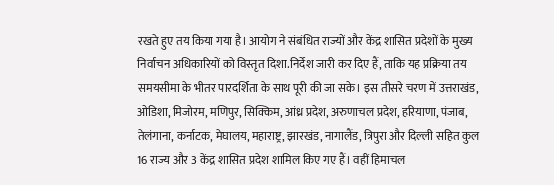रखते हुए तय किया गया है। आयोग ने संबंधित राज्यों और केंद्र शासित प्रदेशों के मुख्य निर्वाचन अधिकारियों को विस्तृत दिशा.निर्देश जारी कर दिए हैं, ताकि यह प्रक्रिया तय समयसीमा के भीतर पारदर्शिता के साथ पूरी की जा सके। इस तीसरे चरण में उत्तराखंड, ओडिशा, मिजोरम, मणिपुर, सिक्किम, आंध्र प्रदेश, अरुणाचल प्रदेश, हरियाणा, पंजाब, तेलंगाना, कर्नाटक, मेघालय, महाराष्ट्र, झारखंड, नागालैंड, त्रिपुरा और दिल्ली सहित कुल 16 राज्य और 3 केंद्र शासित प्रदेश शामिल किए गए हैं। वहीं हिमाचल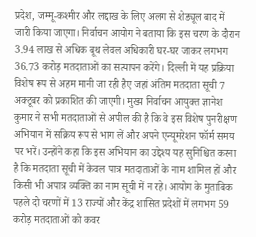प्रदेश, जम्मू-कश्मीर और लद्दाख के लिए अलग से शेड्यूल बाद में जारी किया जाएगा। निर्वाचन आयोग ने बताया कि इस चरण के दौरान 3.94 लाख से अधिक बूथ लेवल अधिकारी घर-घर जाकर लगभग 36.73 करोड़ मतदाताओं का सत्यापन करेंगे। दिल्ली में यह प्रक्रिया विशेष रूप से अहम मानी जा रही हैए जहां अंतिम मतदाता सूची 7 अक्टूबर को प्रकाशित की जाएगी। मुख्य निर्वाचन आयुक्त ज्ञानेश कुमार ने सभी मतदाताओं से अपील की है कि वे इस विशेष पुनरीक्षण अभियान में सक्रिय रूप से भाग लें और अपने एन्यूमरेशन फॉर्म समय पर भरें। उन्होंने कहा कि इस अभियान का उद्देश्य यह सुनिश्चित करना है कि मतदाता सूची में केवल पात्र मतदाताओं के नाम शामिल हों और किसी भी अपात्र व्यक्ति का नाम सूची में न रहे। आयोग के मुताबिक पहले दो चरणों में 13 राज्यों और केंद्र शासित प्रदेशों में लगभग 59 करोड़ मतदाताओं को कवर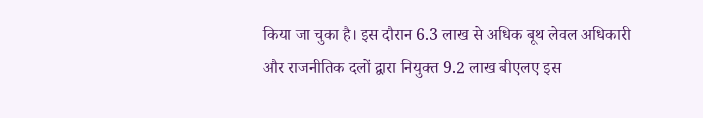किया जा चुका है। इस दौरान 6.3 लाख से अधिक बूथ लेवल अधिकारी और राजनीतिक दलों द्वारा नियुक्त 9.2 लाख बीएलए इस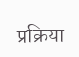प्रक्रिया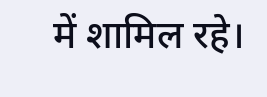में शामिल रहे।